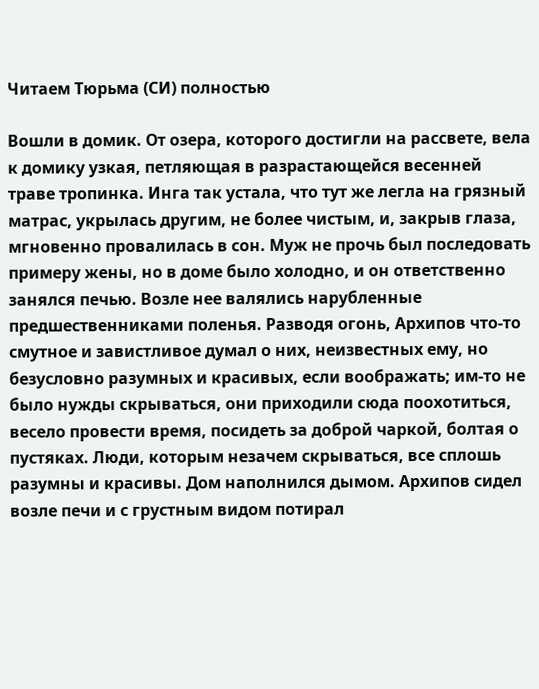Читаем Тюрьма (СИ) полностью

Вошли в домик. От озера, которого достигли на рассвете, вела к домику узкая, петляющая в разрастающейся весенней траве тропинка. Инга так устала, что тут же легла на грязный матрас, укрылась другим, не более чистым, и, закрыв глаза, мгновенно провалилась в сон. Муж не прочь был последовать примеру жены, но в доме было холодно, и он ответственно занялся печью. Возле нее валялись нарубленные предшественниками поленья. Разводя огонь, Архипов что-то смутное и завистливое думал о них, неизвестных ему, но безусловно разумных и красивых, если воображать; им-то не было нужды скрываться, они приходили сюда поохотиться, весело провести время, посидеть за доброй чаркой, болтая о пустяках. Люди, которым незачем скрываться, все сплошь разумны и красивы. Дом наполнился дымом. Архипов сидел возле печи и с грустным видом потирал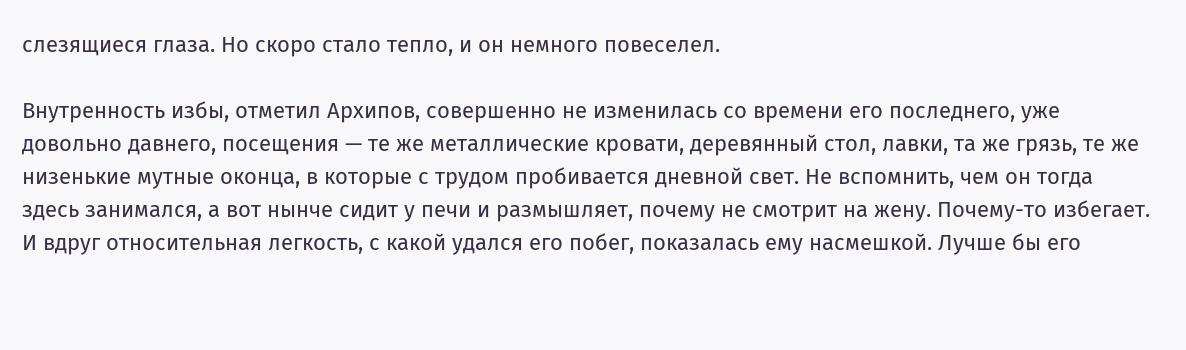слезящиеся глаза. Но скоро стало тепло, и он немного повеселел.

Внутренность избы, отметил Архипов, совершенно не изменилась со времени его последнего, уже довольно давнего, посещения — те же металлические кровати, деревянный стол, лавки, та же грязь, те же низенькие мутные оконца, в которые с трудом пробивается дневной свет. Не вспомнить, чем он тогда здесь занимался, а вот нынче сидит у печи и размышляет, почему не смотрит на жену. Почему-то избегает. И вдруг относительная легкость, с какой удался его побег, показалась ему насмешкой. Лучше бы его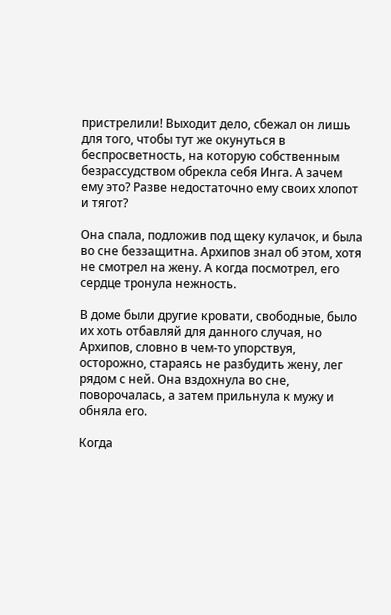пристрелили! Выходит дело, сбежал он лишь для того, чтобы тут же окунуться в беспросветность, на которую собственным безрассудством обрекла себя Инга. А зачем ему это? Разве недостаточно ему своих хлопот и тягот?

Она спала, подложив под щеку кулачок, и была во сне беззащитна. Архипов знал об этом, хотя не смотрел на жену. А когда посмотрел, его сердце тронула нежность.

В доме были другие кровати, свободные, было их хоть отбавляй для данного случая, но Архипов, словно в чем-то упорствуя, осторожно, стараясь не разбудить жену, лег рядом с ней. Она вздохнула во сне, поворочалась, а затем прильнула к мужу и обняла его.

Когда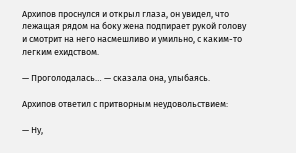Архипов проснулся и открыл глаза, он увидел, что лежащая рядом на боку жена подпирает рукой голову и смотрит на него насмешливо и умильно, с каким-то легким ехидством.

— Проголодалась… — сказала она, улыбаясь.

Архипов ответил с притворным неудовольствием:

— Ну,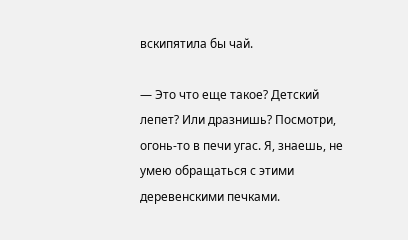вскипятила бы чай.

— Это что еще такое? Детский лепет? Или дразнишь? Посмотри, огонь-то в печи угас. Я, знаешь, не умею обращаться с этими деревенскими печками.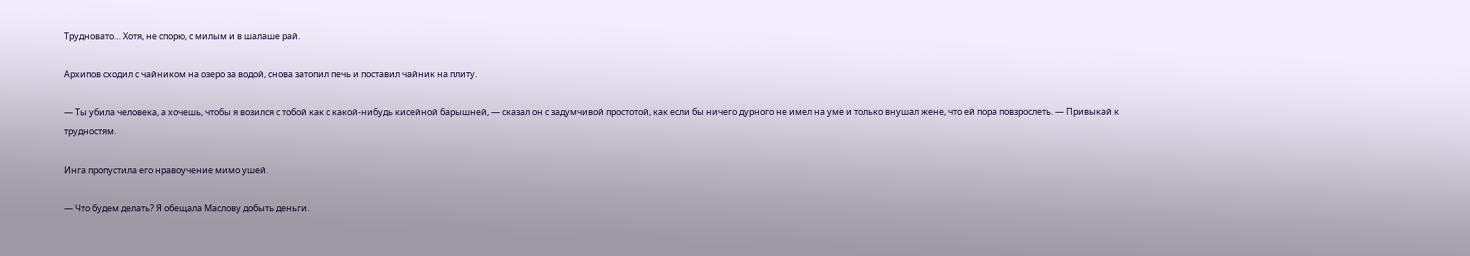Трудновато… Хотя, не спорю, с милым и в шалаше рай.

Архипов сходил с чайником на озеро за водой, снова затопил печь и поставил чайник на плиту.

— Ты убила человека, а хочешь, чтобы я возился с тобой как с какой-нибудь кисейной барышней, — сказал он с задумчивой простотой, как если бы ничего дурного не имел на уме и только внушал жене, что ей пора повзрослеть. — Привыкай к трудностям.

Инга пропустила его нравоучение мимо ушей.

— Что будем делать? Я обещала Маслову добыть деньги.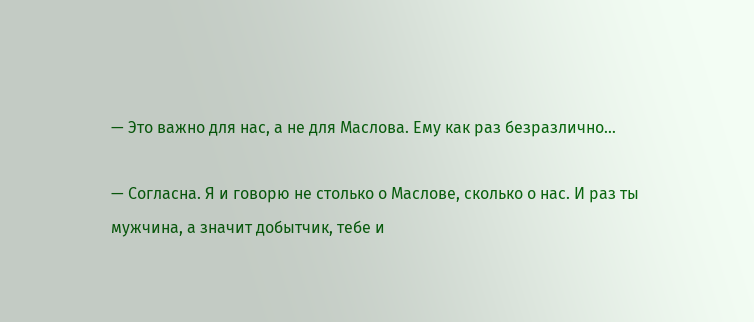— Это важно для нас, а не для Маслова. Ему как раз безразлично…

— Согласна. Я и говорю не столько о Маслове, сколько о нас. И раз ты мужчина, а значит добытчик, тебе и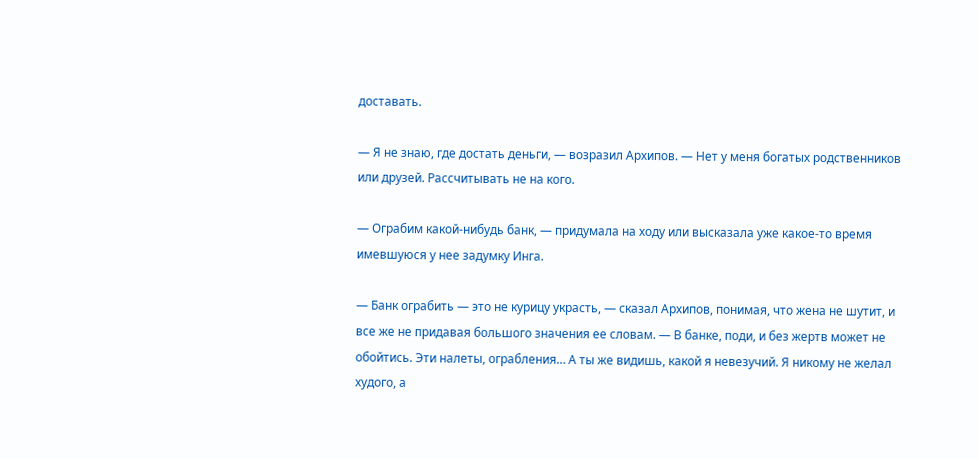доставать.

— Я не знаю, где достать деньги, — возразил Архипов. — Нет у меня богатых родственников или друзей. Рассчитывать не на кого.

— Ограбим какой-нибудь банк, — придумала на ходу или высказала уже какое-то время имевшуюся у нее задумку Инга.

— Банк ограбить — это не курицу украсть, — сказал Архипов, понимая, что жена не шутит, и все же не придавая большого значения ее словам. — В банке, поди, и без жертв может не обойтись. Эти налеты, ограбления… А ты же видишь, какой я невезучий. Я никому не желал худого, а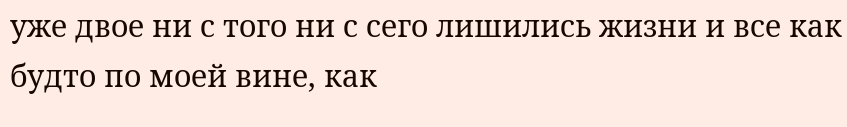уже двое ни с того ни с сего лишились жизни и все как будто по моей вине, как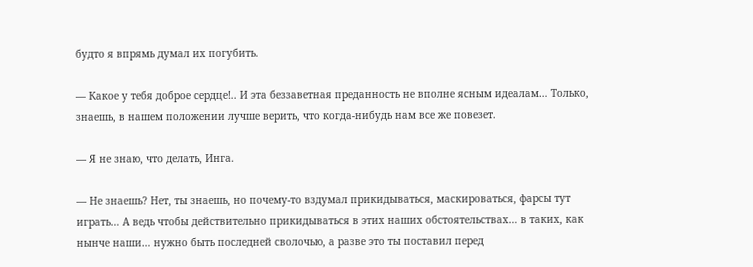будто я впрямь думал их погубить.

— Какое у тебя доброе сердце!.. И эта беззаветная преданность не вполне ясным идеалам… Только, знаешь, в нашем положении лучше верить, что когда-нибудь нам все же повезет.

— Я не знаю, что делать, Инга.

— Не знаешь? Нет, ты знаешь, но почему-то вздумал прикидываться, маскироваться, фарсы тут играть… А ведь чтобы действительно прикидываться в этих наших обстоятельствах… в таких, как нынче наши… нужно быть последней сволочью, а разве это ты поставил перед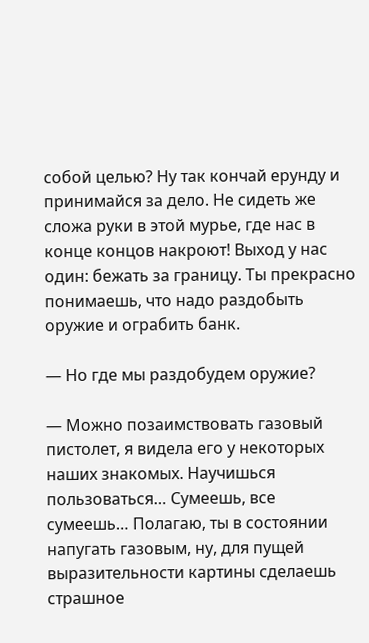собой целью? Ну так кончай ерунду и принимайся за дело. Не сидеть же сложа руки в этой мурье, где нас в конце концов накроют! Выход у нас один: бежать за границу. Ты прекрасно понимаешь, что надо раздобыть оружие и ограбить банк.

— Но где мы раздобудем оружие?

— Можно позаимствовать газовый пистолет, я видела его у некоторых наших знакомых. Научишься пользоваться… Сумеешь, все сумеешь… Полагаю, ты в состоянии напугать газовым, ну, для пущей выразительности картины сделаешь страшное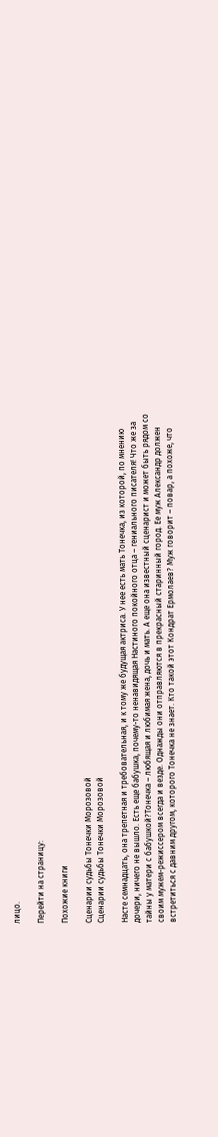лицо.

Перейти на страницу:

Похожие книги

Сценарии судьбы Тонечки Морозовой
Сценарии судьбы Тонечки Морозовой

Насте семнадцать, она трепетная и требовательная, и к тому же будущая актриса. У нее есть мать Тонечка, из которой, по мнению дочери, ничего не вышло. Есть еще бабушка, почему-то ненавидящая Настиного покойного отца – гениального писателя! Что же за тайны у матери с бабушкой?Тонечка – любящая и любимая жена, дочь и мать. А еще она известный сценарист и может быть рядом со своим мужем-режиссером всегда и везде. Однажды они отправляются в прекрасный старинный город. Ее муж Александр должен встретиться с давним другом, которого Тонечка не знает. Кто такой этот Кондрат Ермолаев? Муж говорит – повар, а похоже, что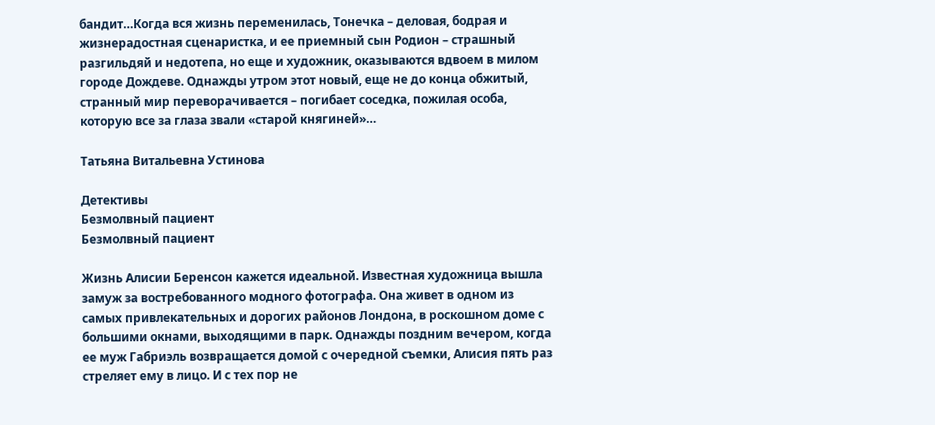бандит…Когда вся жизнь переменилась, Тонечка – деловая, бодрая и жизнерадостная сценаристка, и ее приемный сын Родион – страшный разгильдяй и недотепа, но еще и художник, оказываются вдвоем в милом городе Дождеве. Однажды утром этот новый, еще не до конца обжитый, странный мир переворачивается – погибает соседка, пожилая особа, которую все за глаза звали «старой княгиней»…

Татьяна Витальевна Устинова

Детективы
Безмолвный пациент
Безмолвный пациент

Жизнь Алисии Беренсон кажется идеальной. Известная художница вышла замуж за востребованного модного фотографа. Она живет в одном из самых привлекательных и дорогих районов Лондона, в роскошном доме с большими окнами, выходящими в парк. Однажды поздним вечером, когда ее муж Габриэль возвращается домой с очередной съемки, Алисия пять раз стреляет ему в лицо. И с тех пор не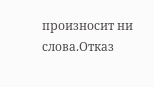произносит ни слова.Отказ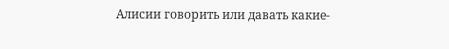Алисии говорить или давать какие-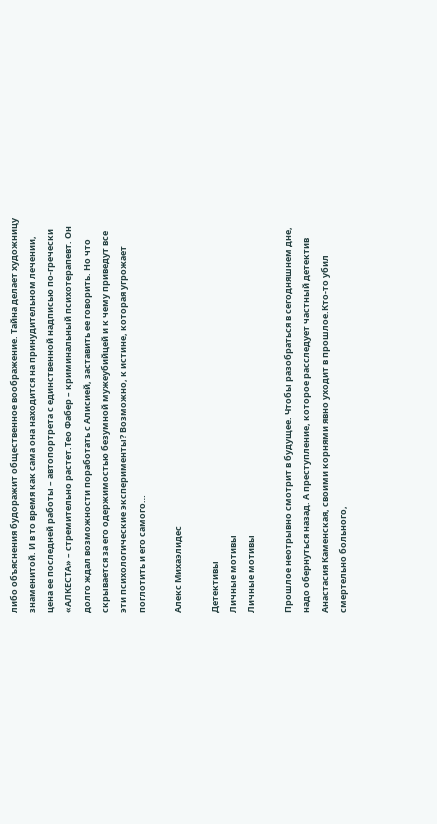либо объяснения будоражит общественное воображение. Тайна делает художницу знаменитой. И в то время как сама она находится на принудительном лечении, цена ее последней работы – автопортрета с единственной надписью по-гречески «АЛКЕСТА» – стремительно растет.Тео Фабер – криминальный психотерапевт. Он долго ждал возможности поработать с Алисией, заставить ее говорить. Но что скрывается за его одержимостью безумной мужеубийцей и к чему приведут все эти психологические эксперименты? Возможно, к истине, которая угрожает поглотить и его самого…

Алекс Михаэлидес

Детективы
Личные мотивы
Личные мотивы

Прошлое неотрывно смотрит в будущее. Чтобы разобраться в сегодняшнем дне, надо обернуться назад. А преступление, которое расследует частный детектив Анастасия Каменская, своими корнями явно уходит в прошлое.Кто-то убил смертельно больного,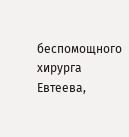беспомощного хирурга Евтеева,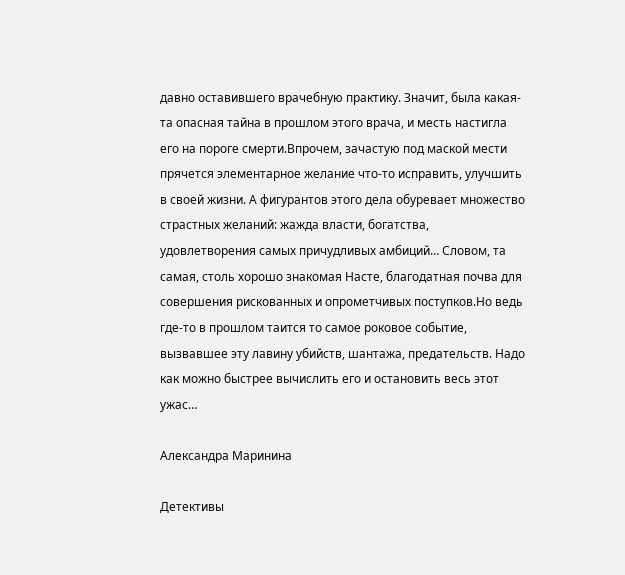давно оставившего врачебную практику. Значит, была какая-та опасная тайна в прошлом этого врача, и месть настигла его на пороге смерти.Впрочем, зачастую под маской мести прячется элементарное желание что-то исправить, улучшить в своей жизни. А фигурантов этого дела обуревает множество страстных желаний: жажда власти, богатства, удовлетворения самых причудливых амбиций… Словом, та самая, столь хорошо знакомая Насте, благодатная почва для совершения рискованных и опрометчивых поступков.Но ведь где-то в прошлом таится то самое роковое событие, вызвавшее эту лавину убийств, шантажа, предательств. Надо как можно быстрее вычислить его и остановить весь этот ужас…

Александра Маринина

Детективы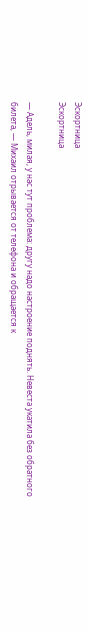Эскортница
Эскортница

— Адель, милая, у нас тут проблема: другу надо настроение поднять. Невеста укатила без обратного билета, — Михаил отрывается от телефона и обращается к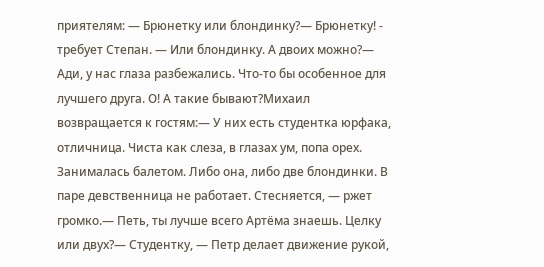приятелям: — Брюнетку или блондинку?— Брюнетку! - требует Степан. — Или блондинку. А двоих можно?— Ади, у нас глаза разбежались. Что-то бы особенное для лучшего друга. О! А такие бывают?Михаил возвращается к гостям:— У них есть студентка юрфака, отличница. Чиста как слеза, в глазах ум, попа орех. Занималась балетом. Либо она, либо две блондинки. В паре девственница не работает. Стесняется, — ржет громко.— Петь, ты лучше всего Артёма знаешь. Целку или двух?— Студентку, — Петр делает движение рукой,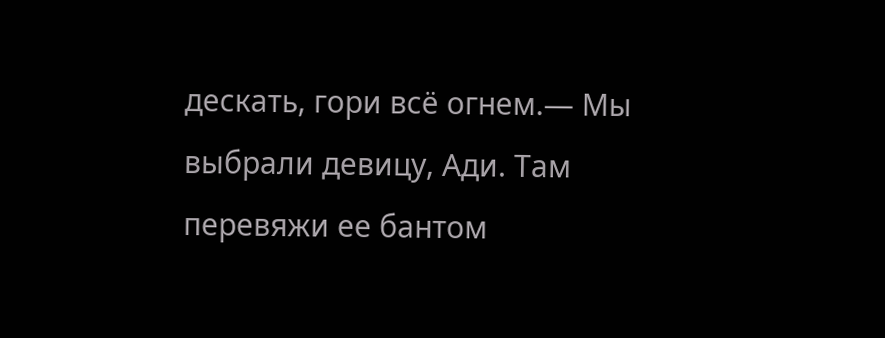дескать, гори всё огнем.— Мы выбрали девицу, Ади. Там перевяжи ее бантом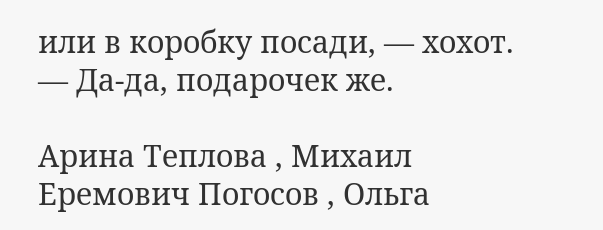или в коробку посади, — хохот. — Да-да, подарочек же.

Арина Теплова , Михаил Еремович Погосов , Ольга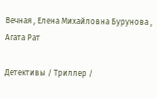Вечная , Елена Михайловна Бурунова , Агата Рат

Детективы / Триллер /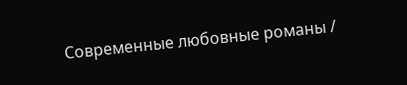Современные любовные романы /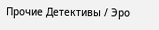Прочие Детективы / Эро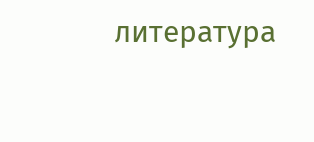литература